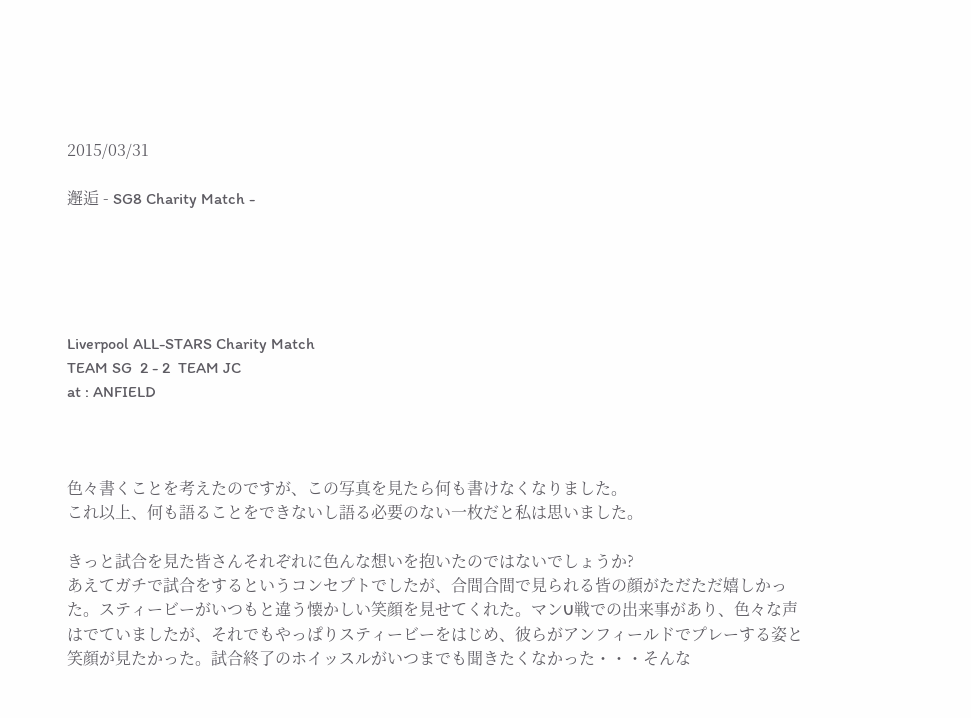2015/03/31

邂逅 - SG8 Charity Match -





Liverpool ALL-STARS Charity Match
TEAM SG  2 - 2  TEAM JC
at : ANFIELD



色々書くことを考えたのですが、この写真を見たら何も書けなくなりました。
これ以上、何も語ることをできないし語る必要のない一枚だと私は思いました。

きっと試合を見た皆さんそれぞれに色んな想いを抱いたのではないでしょうか?
あえてガチで試合をするというコンセプトでしたが、合間合間で見られる皆の顔がただただ嬉しかった。スティービーがいつもと違う懐かしい笑顔を見せてくれた。マンU戦での出来事があり、色々な声はでていましたが、それでもやっぱりスティービーをはじめ、彼らがアンフィールドでプレーする姿と笑顔が見たかった。試合終了のホイッスルがいつまでも聞きたくなかった・・・そんな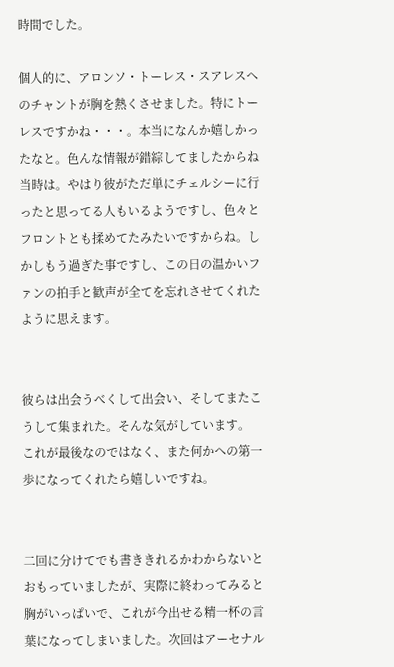時間でした。

個人的に、アロンソ・トーレス・スアレスへのチャントが胸を熱くさせました。特にトーレスですかね・・・。本当になんか嬉しかったなと。色んな情報が錯綜してましたからね当時は。やはり彼がただ単にチェルシーに行ったと思ってる人もいるようですし、色々とフロントとも揉めてたみたいですからね。しかしもう過ぎた事ですし、この日の温かいファンの拍手と歓声が全てを忘れさせてくれたように思えます。


彼らは出会うべくして出会い、そしてまたこうして集まれた。そんな気がしています。
これが最後なのではなく、また何かへの第一歩になってくれたら嬉しいですね。


二回に分けてでも書ききれるかわからないとおもっていましたが、実際に終わってみると胸がいっぱいで、これが今出せる精一杯の言葉になってしまいました。次回はアーセナル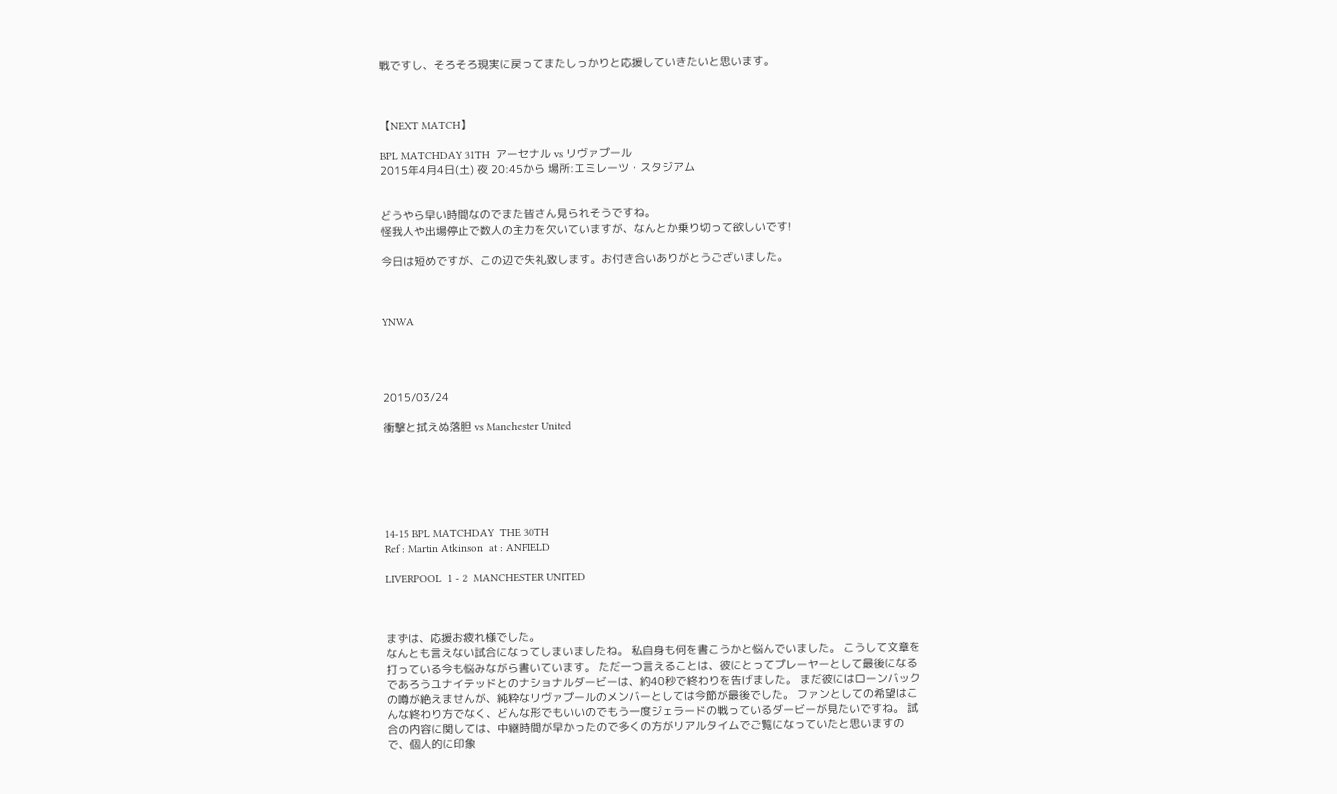戦ですし、そろそろ現実に戻ってまたしっかりと応援していきたいと思います。



【NEXT MATCH】

BPL MATCHDAY 31TH  アーセナル vs リヴァプール
2015年4月4日(土) 夜 20:45から 場所:エミレーツ・スタジアム


どうやら早い時間なのでまた皆さん見られそうですね。
怪我人や出場停止で数人の主力を欠いていますが、なんとか乗り切って欲しいです!

今日は短めですが、この辺で失礼致します。お付き合いありがとうございました。



YNWA




2015/03/24

衝撃と拭えぬ落胆 vs Manchester United






14-15 BPL MATCHDAY  THE 30TH
Ref : Martin Atkinson  at : ANFIELD

LIVERPOOL  1 - 2  MANCHESTER UNITED



まずは、応援お疲れ様でした。
なんとも言えない試合になってしまいましたね。 私自身も何を書こうかと悩んでいました。 こうして文章を打っている今も悩みながら書いています。 ただ一つ言えることは、彼にとってプレーヤーとして最後になるであろうユナイテッドとのナショナルダービーは、約40秒で終わりを告げました。 まだ彼にはローンバックの噂が絶えませんが、純粋なリヴァプールのメンバーとしては今節が最後でした。 ファンとしての希望はこんな終わり方でなく、どんな形でもいいのでもう一度ジェラードの戦っているダービーが見たいですね。 試合の内容に関しては、中継時間が早かったので多くの方がリアルタイムでご覧になっていたと思いますので、個人的に印象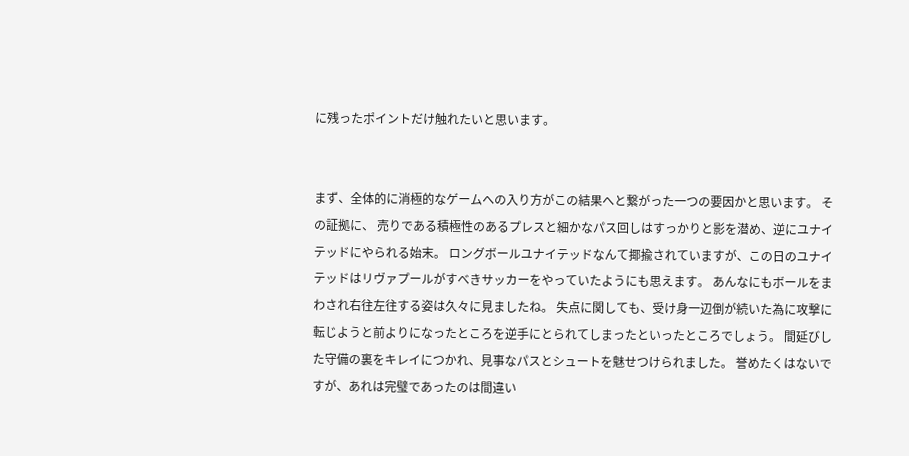に残ったポイントだけ触れたいと思います。


まず、全体的に消極的なゲームへの入り方がこの結果へと繋がった一つの要因かと思います。 その証拠に、 売りである積極性のあるプレスと細かなパス回しはすっかりと影を潜め、逆にユナイテッドにやられる始末。 ロングボールユナイテッドなんて揶揄されていますが、この日のユナイテッドはリヴァプールがすべきサッカーをやっていたようにも思えます。 あんなにもボールをまわされ右往左往する姿は久々に見ましたね。 失点に関しても、受け身一辺倒が続いた為に攻撃に転じようと前よりになったところを逆手にとられてしまったといったところでしょう。 間延びした守備の裏をキレイにつかれ、見事なパスとシュートを魅せつけられました。 誉めたくはないですが、あれは完璧であったのは間違い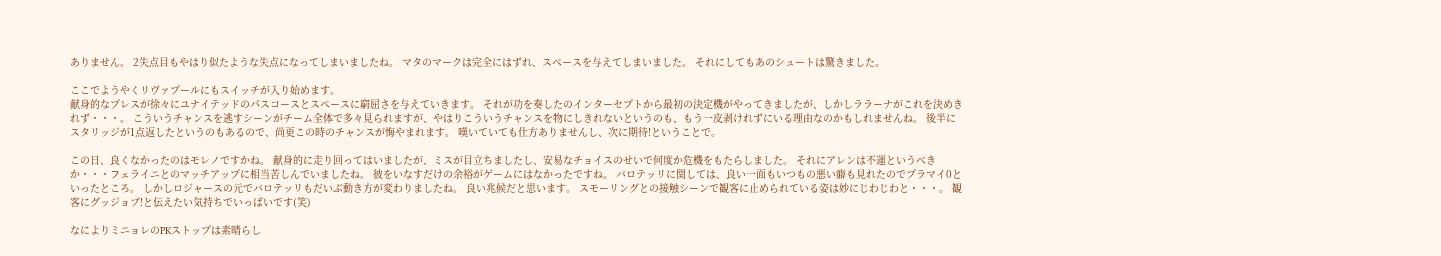ありません。 2失点目もやはり似たような失点になってしまいましたね。 マタのマークは完全にはずれ、スペースを与えてしまいました。 それにしてもあのシュートは驚きました。

ここでようやくリヴァプールにもスイッチが入り始めます。
献身的なプレスが徐々にユナイテッドのパスコースとスペースに窮屈さを与えていきます。 それが功を奏したのインターセプトから最初の決定機がやってきましたが、しかしララーナがこれを決めきれず・・・。 こういうチャンスを逃すシーンがチーム全体で多々見られますが、やはりこういうチャンスを物にしきれないというのも、もう一皮剥けれずにいる理由なのかもしれませんね。 後半にスタリッジが1点返したというのもあるので、尚更この時のチャンスが悔やまれます。 嘆いていても仕方ありませんし、次に期待!ということで。

この日、良くなかったのはモレノですかね。 献身的に走り回ってはいましたが、ミスが目立ちましたし、安易なチョイスのせいで何度か危機をもたらしました。 それにアレンは不運というべきか・・・フェライニとのマッチアップに相当苦しんでいましたね。 彼をいなすだけの余裕がゲームにはなかったですね。 バロテッリに関しては、良い一面もいつもの悪い癖も見れたのでプラマイ0といったところ。 しかしロジャースの元でバロテッリもだいぶ動き方が変わりましたね。 良い兆候だと思います。 スモーリングとの接触シーンで観客に止められている姿は妙にじわじわと・・・。 観客にグッジョブ!と伝えたい気持ちでいっぱいです(笑)

なによりミニョレのPKストップは素晴らし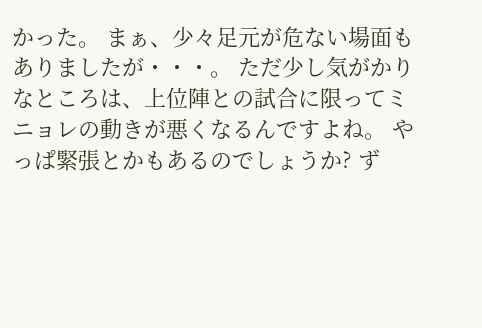かった。 まぁ、少々足元が危ない場面もありましたが・・・。 ただ少し気がかりなところは、上位陣との試合に限ってミニョレの動きが悪くなるんですよね。 やっぱ緊張とかもあるのでしょうか? ず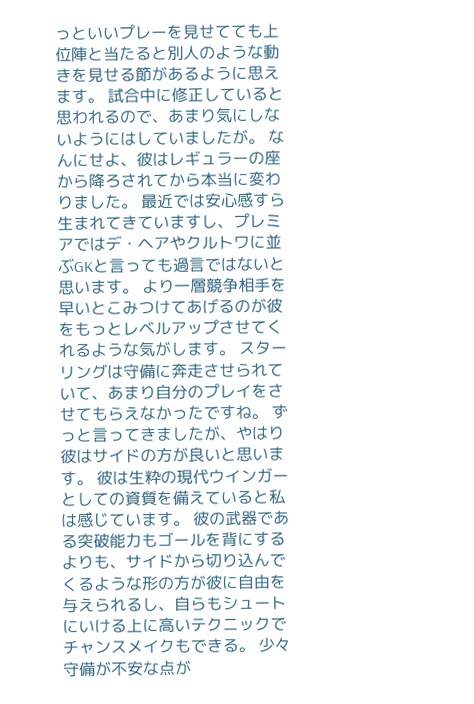っといいプレーを見せてても上位陣と当たると別人のような動きを見せる節があるように思えます。 試合中に修正していると思われるので、あまり気にしないようにはしていましたが。 なんにせよ、彼はレギュラーの座から降ろされてから本当に変わりました。 最近では安心感すら生まれてきていますし、プレミアではデ・ヘアやクルトワに並ぶGKと言っても過言ではないと思います。 より一層競争相手を早いとこみつけてあげるのが彼をもっとレベルアップさせてくれるような気がします。 スターリングは守備に奔走させられていて、あまり自分のプレイをさせてもらえなかったですね。 ずっと言ってきましたが、やはり彼はサイドの方が良いと思います。 彼は生粋の現代ウインガーとしての資質を備えていると私は感じています。 彼の武器である突破能力もゴールを背にするよりも、サイドから切り込んでくるような形の方が彼に自由を与えられるし、自らもシュートにいける上に高いテクニックでチャンスメイクもできる。 少々守備が不安な点が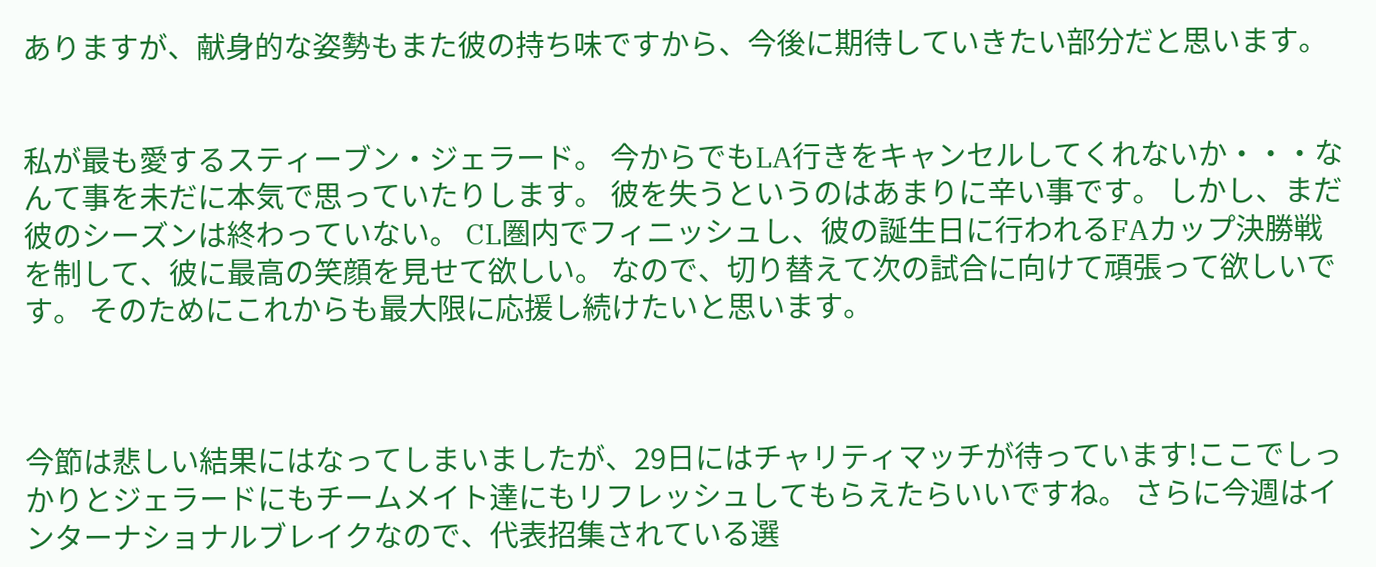ありますが、献身的な姿勢もまた彼の持ち味ですから、今後に期待していきたい部分だと思います。


私が最も愛するスティーブン・ジェラード。 今からでもLA行きをキャンセルしてくれないか・・・なんて事を未だに本気で思っていたりします。 彼を失うというのはあまりに辛い事です。 しかし、まだ彼のシーズンは終わっていない。 CL圏内でフィニッシュし、彼の誕生日に行われるFAカップ決勝戦を制して、彼に最高の笑顔を見せて欲しい。 なので、切り替えて次の試合に向けて頑張って欲しいです。 そのためにこれからも最大限に応援し続けたいと思います。



今節は悲しい結果にはなってしまいましたが、29日にはチャリティマッチが待っています!ここでしっかりとジェラードにもチームメイト達にもリフレッシュしてもらえたらいいですね。 さらに今週はインターナショナルブレイクなので、代表招集されている選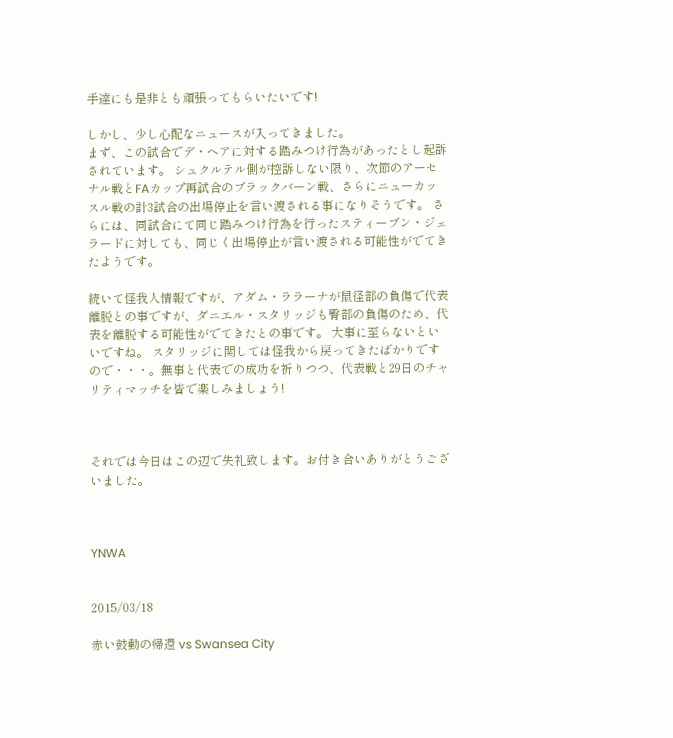手達にも是非とも頑張ってもらいたいです!

しかし、少し心配なニュースが入ってきました。
まず、この試合でデ・ヘアに対する踏みつけ行為があったとし起訴されています。 シュクルテル側が控訴しない限り、次節のアーセナル戦とFAカップ再試合のブラックバーン戦、さらにニューカッスル戦の計3試合の出場停止を言い渡される事になりそうです。 さらには、同試合にて同じ踏みつけ行為を行ったスティーブン・ジェラードに対しても、同じく出場停止が言い渡される可能性がでてきたようです。

続いて怪我人情報ですが、アダム・ララーナが鼠径部の負傷で代表離脱との事ですが、ダニエル・スタリッジも臀部の負傷のため、代表を離脱する可能性がでてきたとの事です。 大事に至らないといいですね。 スタリッジに関しては怪我から戻ってきたばかりですので・・・。無事と代表での成功を祈りつつ、代表戦と29日のチャリティマッチを皆で楽しみましょう!



それでは今日はこの辺で失礼致します。お付き合いありがとうございました。



YNWA


2015/03/18

赤い鼓動の帰還 vs Swansea City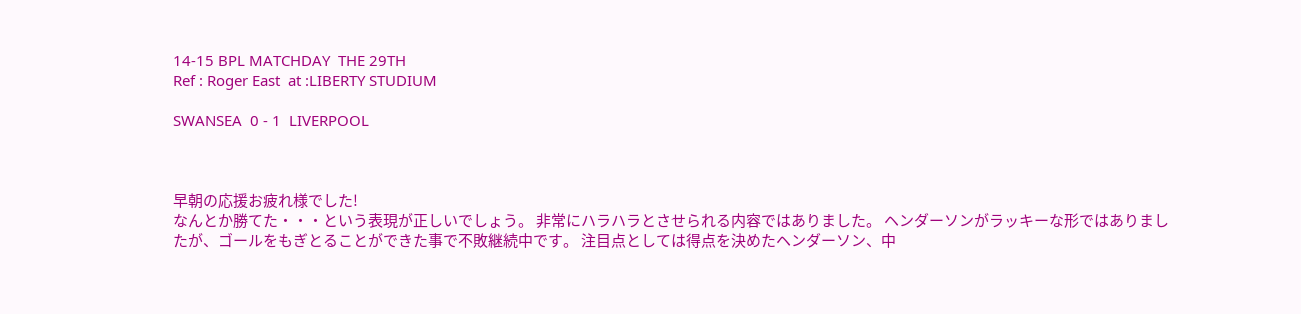14-15 BPL MATCHDAY  THE 29TH
Ref : Roger East  at :LIBERTY STUDIUM

SWANSEA  0 - 1  LIVERPOOL



早朝の応援お疲れ様でした!
なんとか勝てた・・・という表現が正しいでしょう。 非常にハラハラとさせられる内容ではありました。 ヘンダーソンがラッキーな形ではありましたが、ゴールをもぎとることができた事で不敗継続中です。 注目点としては得点を決めたヘンダーソン、中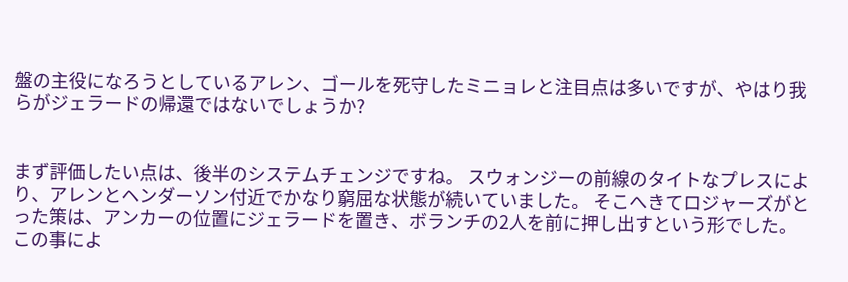盤の主役になろうとしているアレン、ゴールを死守したミニョレと注目点は多いですが、やはり我らがジェラードの帰還ではないでしょうか?


まず評価したい点は、後半のシステムチェンジですね。 スウォンジーの前線のタイトなプレスにより、アレンとヘンダーソン付近でかなり窮屈な状態が続いていました。 そこへきてロジャーズがとった策は、アンカーの位置にジェラードを置き、ボランチの2人を前に押し出すという形でした。 この事によ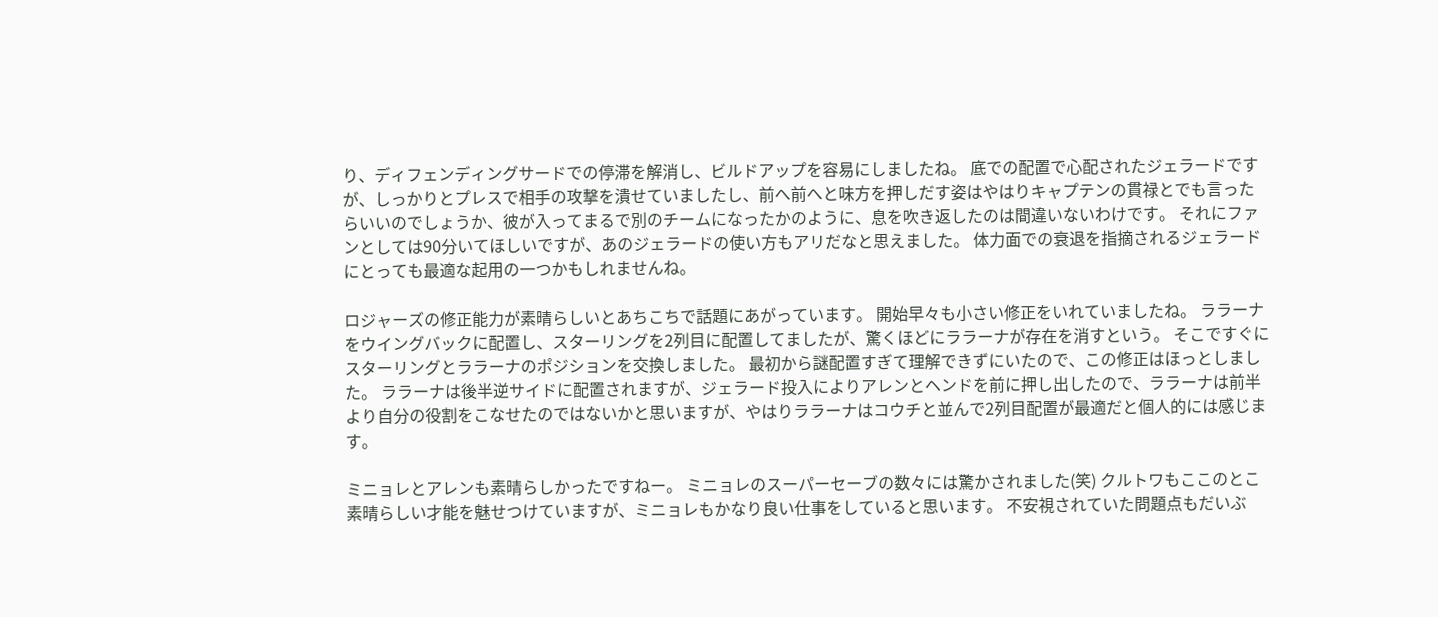り、ディフェンディングサードでの停滞を解消し、ビルドアップを容易にしましたね。 底での配置で心配されたジェラードですが、しっかりとプレスで相手の攻撃を潰せていましたし、前へ前へと味方を押しだす姿はやはりキャプテンの貫禄とでも言ったらいいのでしょうか、彼が入ってまるで別のチームになったかのように、息を吹き返したのは間違いないわけです。 それにファンとしては90分いてほしいですが、あのジェラードの使い方もアリだなと思えました。 体力面での衰退を指摘されるジェラードにとっても最適な起用の一つかもしれませんね。

ロジャーズの修正能力が素晴らしいとあちこちで話題にあがっています。 開始早々も小さい修正をいれていましたね。 ララーナをウイングバックに配置し、スターリングを2列目に配置してましたが、驚くほどにララーナが存在を消すという。 そこですぐにスターリングとララーナのポジションを交換しました。 最初から謎配置すぎて理解できずにいたので、この修正はほっとしました。 ララーナは後半逆サイドに配置されますが、ジェラード投入によりアレンとヘンドを前に押し出したので、ララーナは前半より自分の役割をこなせたのではないかと思いますが、やはりララーナはコウチと並んで2列目配置が最適だと個人的には感じます。

ミニョレとアレンも素晴らしかったですねー。 ミニョレのスーパーセーブの数々には驚かされました(笑) クルトワもここのとこ素晴らしい才能を魅せつけていますが、ミニョレもかなり良い仕事をしていると思います。 不安視されていた問題点もだいぶ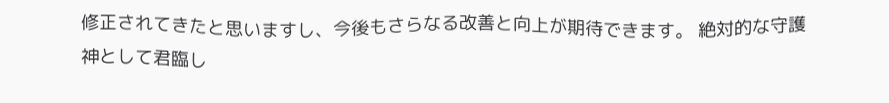修正されてきたと思いますし、今後もさらなる改善と向上が期待できます。 絶対的な守護神として君臨し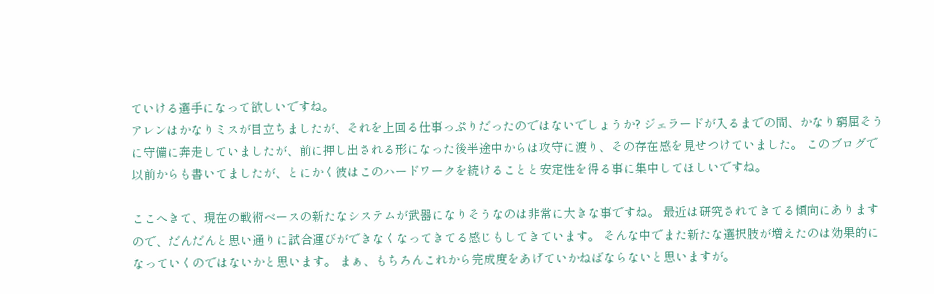ていける選手になって欲しいですね。
アレンはかなりミスが目立ちましたが、それを上回る仕事っぷりだったのではないでしょうか? ジェラードが入るまでの間、かなり窮屈そうに守備に奔走していましたが、前に押し出される形になった後半途中からは攻守に渡り、その存在感を見せつけていました。 このブログで以前からも書いてましたが、とにかく彼はこのハードワークを続けることと安定性を得る事に集中してほしいですね。

ここへきて、現在の戦術ベースの新たなシステムが武器になりそうなのは非常に大きな事ですね。 最近は研究されてきてる傾向にありますので、だんだんと思い通りに試合運びができなくなってきてる感じもしてきています。 そんな中でまた新たな選択肢が増えたのは効果的になっていくのではないかと思います。 まぁ、もちろんこれから完成度をあげていかねばならないと思いますが。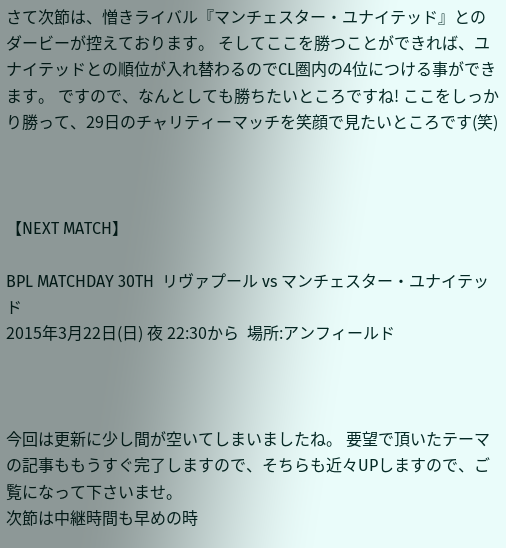さて次節は、憎きライバル『マンチェスター・ユナイテッド』とのダービーが控えております。 そしてここを勝つことができれば、ユナイテッドとの順位が入れ替わるのでCL圏内の4位につける事ができます。 ですので、なんとしても勝ちたいところですね! ここをしっかり勝って、29日のチャリティーマッチを笑顔で見たいところです(笑)



【NEXT MATCH】

BPL MATCHDAY 30TH  リヴァプール vs マンチェスター・ユナイテッド
2015年3月22日(日) 夜 22:30から  場所:アンフィールド



今回は更新に少し間が空いてしまいましたね。 要望で頂いたテーマの記事ももうすぐ完了しますので、そちらも近々UPしますので、ご覧になって下さいませ。
次節は中継時間も早めの時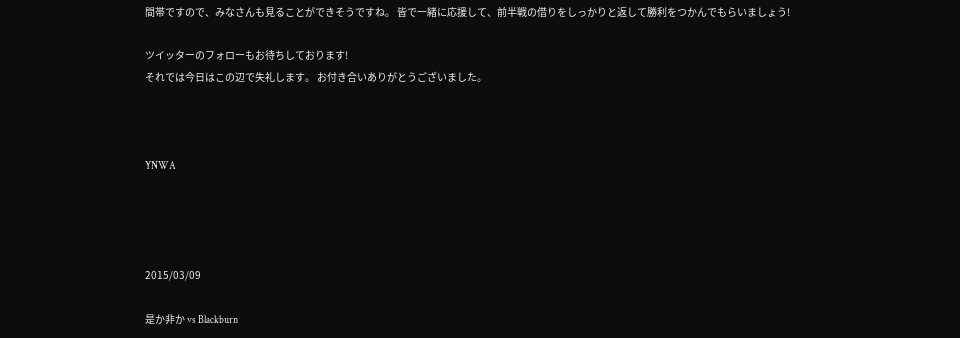間帯ですので、みなさんも見ることができそうですね。 皆で一緒に応援して、前半戦の借りをしっかりと返して勝利をつかんでもらいましょう!

ツイッターのフォローもお待ちしております!
それでは今日はこの辺で失礼します。 お付き合いありがとうございました。



YNWA




2015/03/09

是か非か vs Blackburn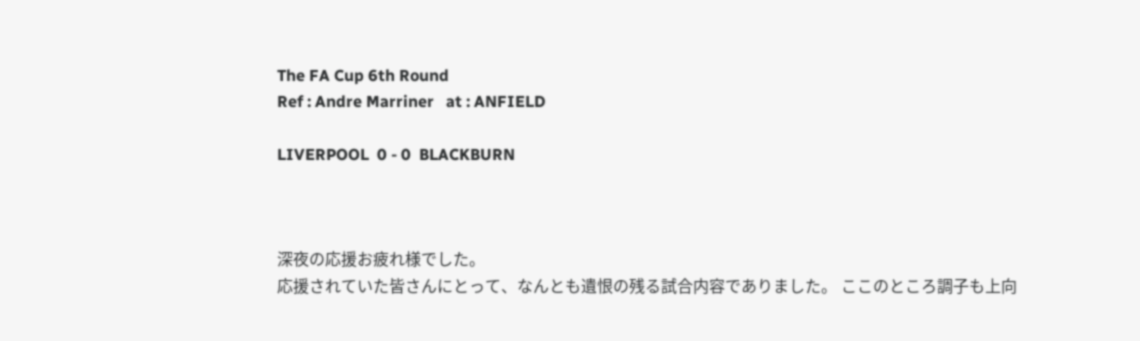The FA Cup 6th Round
Ref : Andre Marriner   at : ANFIELD

LIVERPOOL  0 - 0  BLACKBURN



深夜の応援お疲れ様でした。
応援されていた皆さんにとって、なんとも遺恨の残る試合内容でありました。 ここのところ調子も上向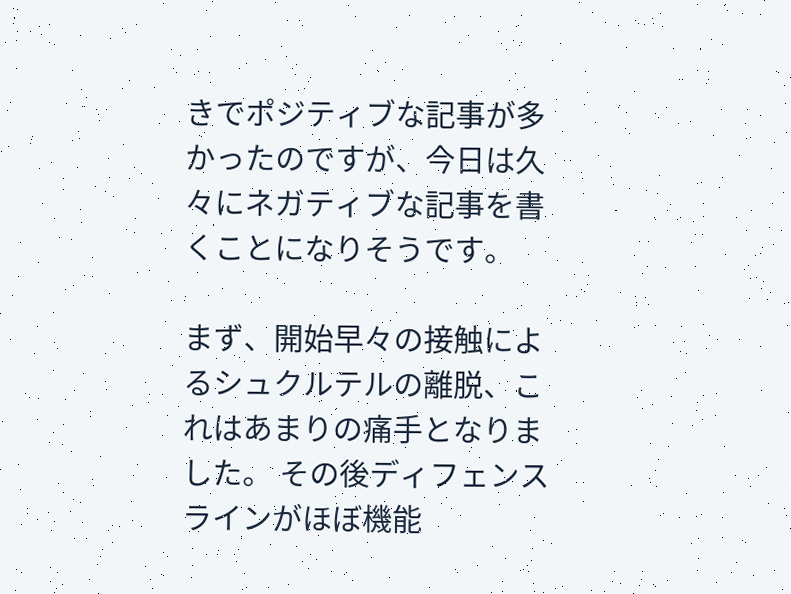きでポジティブな記事が多かったのですが、今日は久々にネガティブな記事を書くことになりそうです。

まず、開始早々の接触によるシュクルテルの離脱、これはあまりの痛手となりました。 その後ディフェンスラインがほぼ機能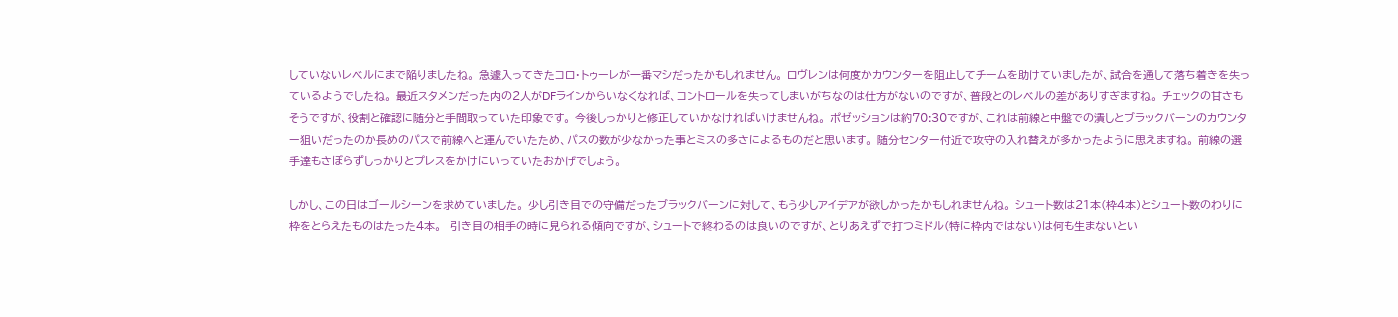していないレベルにまで陥りましたね。 急遽入ってきたコロ・トゥーレが一番マシだったかもしれません。 ロヴレンは何度かカウンターを阻止してチームを助けていましたが、試合を通して落ち着きを失っているようでしたね。 最近スタメンだった内の2人がDFラインからいなくなれば、コントロールを失ってしまいがちなのは仕方がないのですが、普段とのレベルの差がありすぎますね。 チェックの甘さもそうですが、役割と確認に随分と手間取っていた印象です。 今後しっかりと修正していかなければいけませんね。 ポゼッションは約70:30ですが、これは前線と中盤での潰しとブラックバーンのカウンター狙いだったのか長めのパスで前線へと運んでいたため、パスの数が少なかった事とミスの多さによるものだと思います。 随分センター付近で攻守の入れ替えが多かったように思えますね。 前線の選手達もさぼらずしっかりとプレスをかけにいっていたおかげでしょう。

しかし、この日はゴールシーンを求めていました。 少し引き目での守備だったブラックバーンに対して、もう少しアイデアが欲しかったかもしれませんね。 シュート数は21本(枠4本)とシュート数のわりに枠をとらえたものはたった4本。  引き目の相手の時に見られる傾向ですが、シュートで終わるのは良いのですが、とりあえずで打つミドル(特に枠内ではない)は何も生まないとい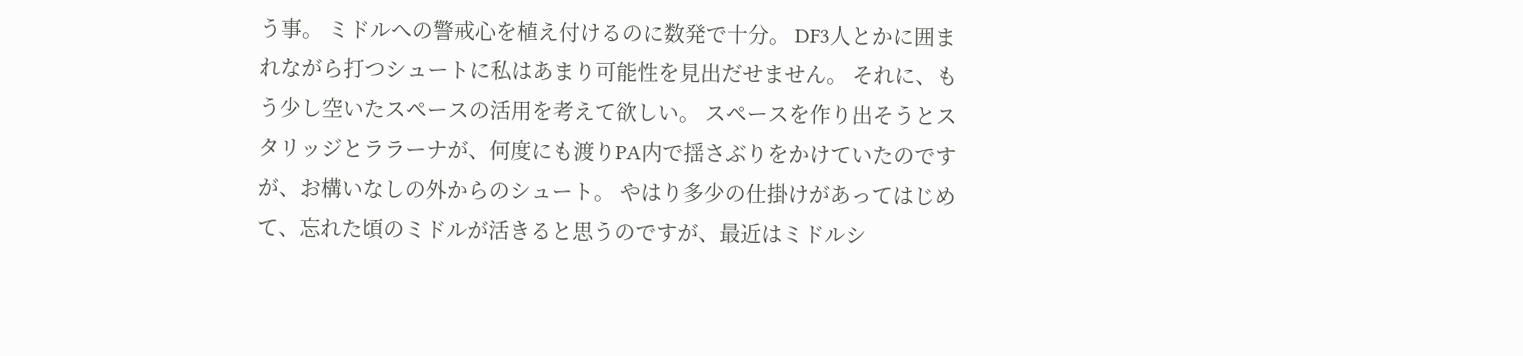う事。 ミドルへの警戒心を植え付けるのに数発で十分。 DF3人とかに囲まれながら打つシュートに私はあまり可能性を見出だせません。 それに、もう少し空いたスペースの活用を考えて欲しい。 スペースを作り出そうとスタリッジとララーナが、何度にも渡りPA内で揺さぶりをかけていたのですが、お構いなしの外からのシュート。 やはり多少の仕掛けがあってはじめて、忘れた頃のミドルが活きると思うのですが、最近はミドルシ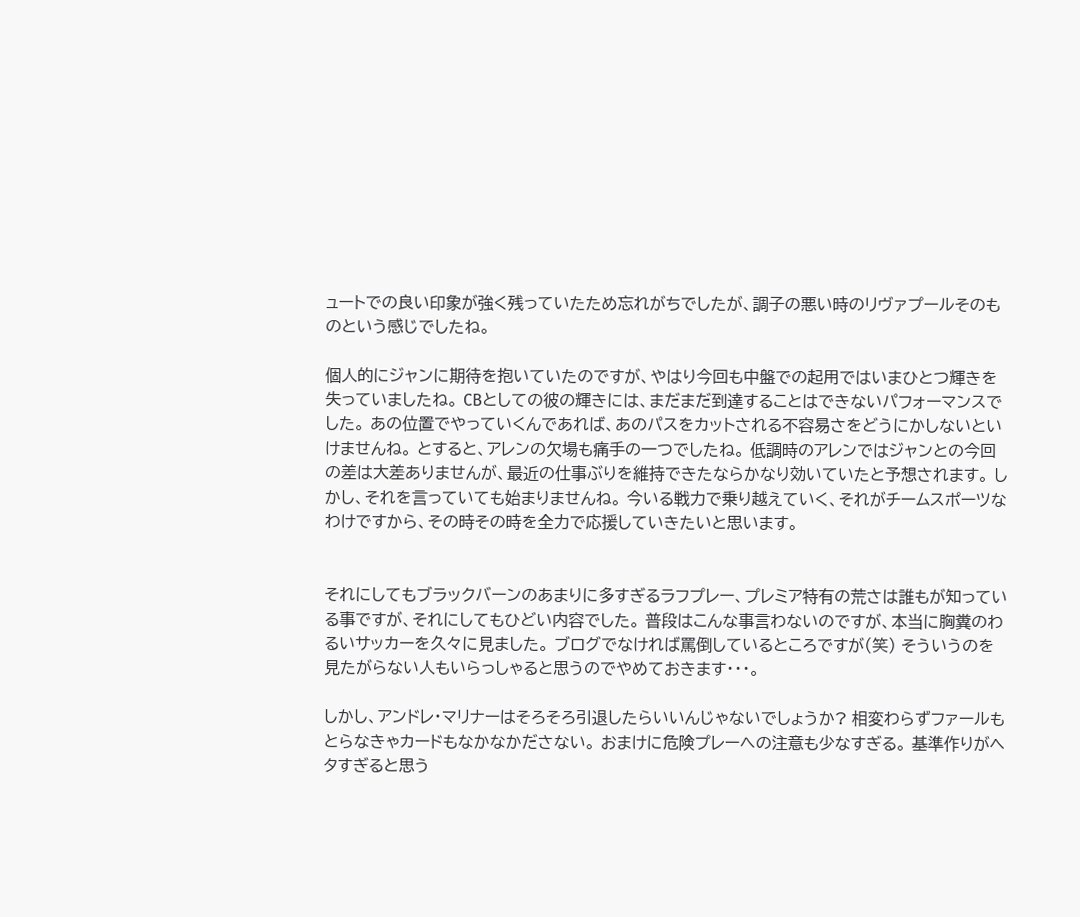ュートでの良い印象が強く残っていたため忘れがちでしたが、調子の悪い時のリヴァプールそのものという感じでしたね。

個人的にジャンに期待を抱いていたのですが、やはり今回も中盤での起用ではいまひとつ輝きを失っていましたね。 CBとしての彼の輝きには、まだまだ到達することはできないパフォーマンスでした。 あの位置でやっていくんであれば、あのパスをカットされる不容易さをどうにかしないといけませんね。 とすると、アレンの欠場も痛手の一つでしたね。 低調時のアレンではジャンとの今回の差は大差ありませんが、最近の仕事ぶりを維持できたならかなり効いていたと予想されます。 しかし、それを言っていても始まりませんね。 今いる戦力で乗り越えていく、それがチームスポーツなわけですから、その時その時を全力で応援していきたいと思います。


それにしてもブラックバーンのあまりに多すぎるラフプレー、プレミア特有の荒さは誰もが知っている事ですが、それにしてもひどい内容でした。 普段はこんな事言わないのですが、本当に胸糞のわるいサッカーを久々に見ました。 ブログでなければ罵倒しているところですが(笑) そういうのを見たがらない人もいらっしゃると思うのでやめておきます・・・。

しかし、アンドレ・マリナーはそろそろ引退したらいいんじゃないでしょうか? 相変わらずファールもとらなきゃカードもなかなかださない。 おまけに危険プレーへの注意も少なすぎる。 基準作りがヘタすぎると思う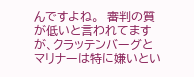んですよね。  審判の質が低いと言われてますが、クラッテンバーグとマリナーは特に嫌いとい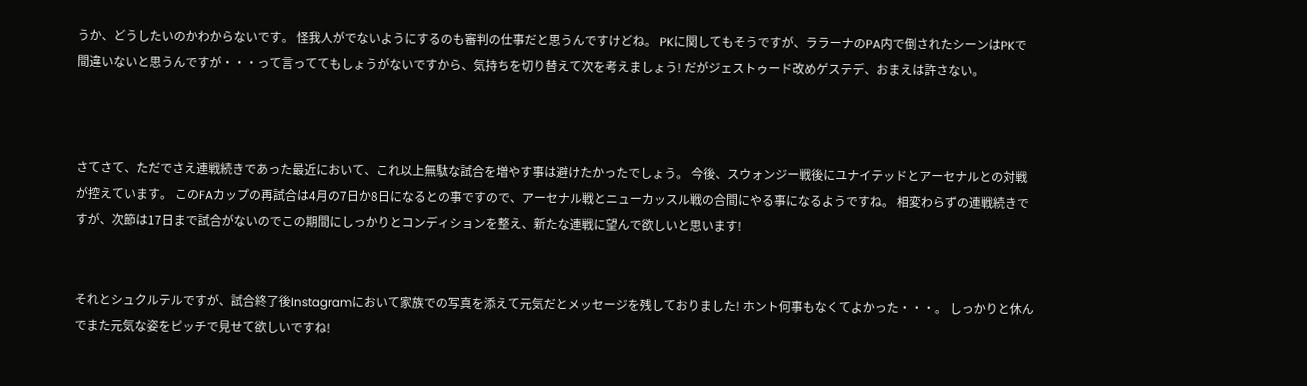うか、どうしたいのかわからないです。 怪我人がでないようにするのも審判の仕事だと思うんですけどね。 PKに関してもそうですが、ララーナのPA内で倒されたシーンはPKで間違いないと思うんですが・・・って言っててもしょうがないですから、気持ちを切り替えて次を考えましょう! だがジェストゥード改めゲステデ、おまえは許さない。



さてさて、ただでさえ連戦続きであった最近において、これ以上無駄な試合を増やす事は避けたかったでしょう。 今後、スウォンジー戦後にユナイテッドとアーセナルとの対戦が控えています。 このFAカップの再試合は4月の7日か8日になるとの事ですので、アーセナル戦とニューカッスル戦の合間にやる事になるようですね。 相変わらずの連戦続きですが、次節は17日まで試合がないのでこの期間にしっかりとコンディションを整え、新たな連戦に望んで欲しいと思います!


それとシュクルテルですが、試合終了後Instagramにおいて家族での写真を添えて元気だとメッセージを残しておりました! ホント何事もなくてよかった・・・。 しっかりと休んでまた元気な姿をピッチで見せて欲しいですね!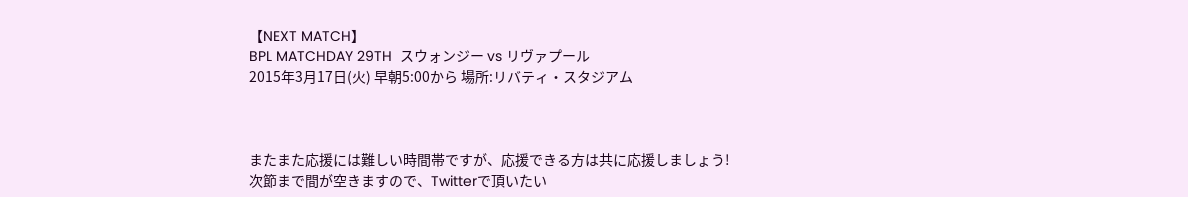【NEXT MATCH】
BPL MATCHDAY 29TH  スウォンジー vs リヴァプール
2015年3月17日(火) 早朝5:00から 場所:リバティ・スタジアム



またまた応援には難しい時間帯ですが、応援できる方は共に応援しましょう!
次節まで間が空きますので、Twitterで頂いたい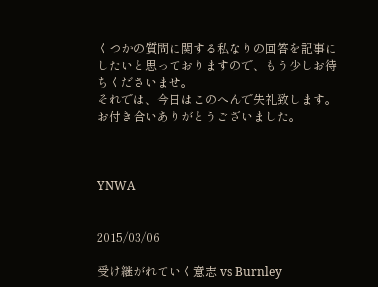くつかの質問に関する私なりの回答を記事にしたいと思っておりますので、もう少しお待ちくださいませ。
それでは、今日はこのへんで失礼致します。 お付き合いありがとうございました。



YNWA


2015/03/06

受け継がれていく意志 vs Burnley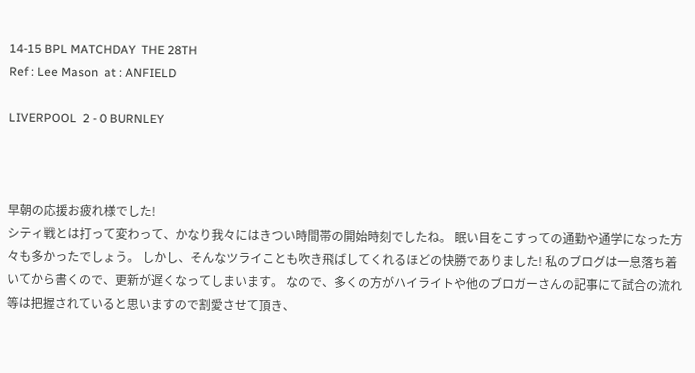14-15 BPL MATCHDAY  THE 28TH
Ref : Lee Mason  at : ANFIELD

LIVERPOOL  2 - 0 BURNLEY



早朝の応援お疲れ様でした!
シティ戦とは打って変わって、かなり我々にはきつい時間帯の開始時刻でしたね。 眠い目をこすっての通勤や通学になった方々も多かったでしょう。 しかし、そんなツライことも吹き飛ばしてくれるほどの快勝でありました! 私のブログは一息落ち着いてから書くので、更新が遅くなってしまいます。 なので、多くの方がハイライトや他のブロガーさんの記事にて試合の流れ等は把握されていると思いますので割愛させて頂き、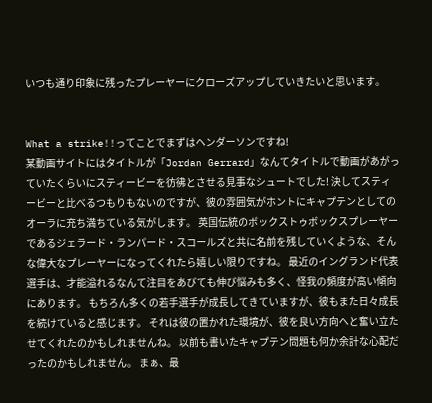いつも通り印象に残ったプレーヤーにクローズアップしていきたいと思います。


What a strike!!ってことでまずはヘンダーソンですね!
某動画サイトにはタイトルが「Jordan Gerrard」なんてタイトルで動画があがっていたくらいにスティービーを彷彿とさせる見事なシュートでした! 決してスティービーと比べるつもりもないのですが、彼の雰囲気がホントにキャプテンとしてのオーラに充ち満ちている気がします。 英国伝統のボックストゥボックスプレーヤーであるジェラード・ランパード・スコールズと共に名前を残していくような、そんな偉大なプレーヤーになってくれたら嬉しい限りですね。 最近のイングランド代表選手は、才能溢れるなんて注目をあびても伸び悩みも多く、怪我の頻度が高い傾向にあります。 もちろん多くの若手選手が成長してきていますが、彼もまた日々成長を続けていると感じます。 それは彼の置かれた環境が、彼を良い方向へと奮い立たせてくれたのかもしれませんね。 以前も書いたキャプテン問題も何か余計な心配だったのかもしれません。 まぁ、最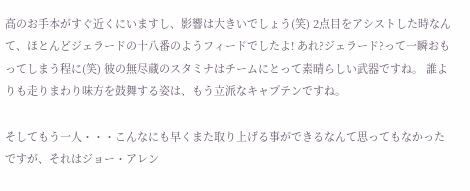高のお手本がすぐ近くにいますし、影響は大きいでしょう(笑) 2点目をアシストした時なんて、ほとんどジェラードの十八番のようフィードでしたよ! あれ?ジェラード?って一瞬おもってしまう程に(笑) 彼の無尽蔵のスタミナはチームにとって素晴らしい武器ですね。 誰よりも走りまわり味方を鼓舞する姿は、もう立派なキャプテンですね。

そしてもう一人・・・こんなにも早くまた取り上げる事ができるなんて思ってもなかったですが、それはジョー・アレン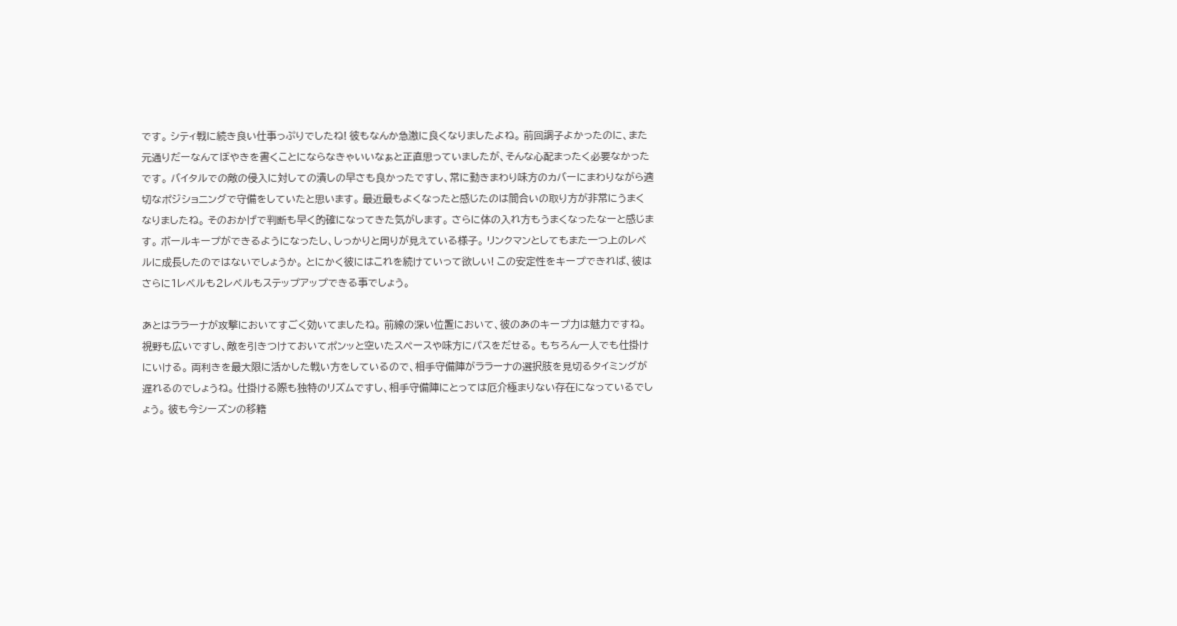です。 シティ戦に続き良い仕事っぷりでしたね! 彼もなんか急激に良くなりましたよね。 前回調子よかったのに、また元通りだーなんてぼやきを書くことにならなきゃいいなぁと正直思っていましたが、そんな心配まったく必要なかったです。 バイタルでの敵の侵入に対しての潰しの早さも良かったですし、常に動きまわり味方のカバーにまわりながら適切なポジショニングで守備をしていたと思います。 最近最もよくなったと感じたのは間合いの取り方が非常にうまくなりましたね。 そのおかげで判断も早く的確になってきた気がします。 さらに体の入れ方もうまくなったなーと感じます。 ボールキープができるようになったし、しっかりと周りが見えている様子。 リンクマンとしてもまた一つ上のレベルに成長したのではないでしょうか。 とにかく彼にはこれを続けていって欲しい! この安定性をキープできれば、彼はさらに1レベルも2レベルもステップアップできる事でしょう。

あとはララーナが攻撃においてすごく効いてましたね。 前線の深い位置において、彼のあのキープ力は魅力ですね。 視野も広いですし、敵を引きつけておいてポンッと空いたスペースや味方にパスをだせる。 もちろん一人でも仕掛けにいける。 両利きを最大限に活かした戦い方をしているので、相手守備陣がララーナの選択肢を見切るタイミングが遅れるのでしょうね。 仕掛ける際も独特のリズムですし、相手守備陣にとっては厄介極まりない存在になっているでしょう。 彼も今シーズンの移籍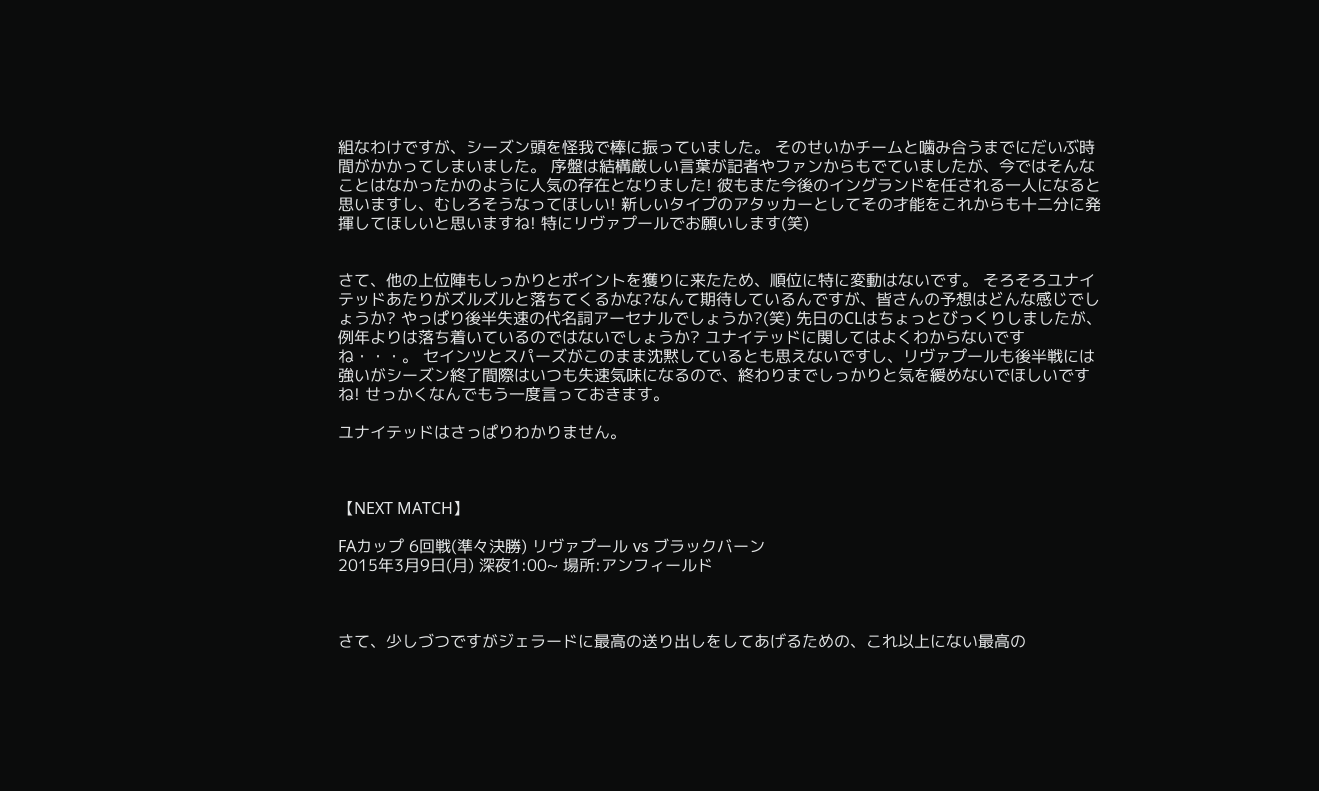組なわけですが、シーズン頭を怪我で棒に振っていました。 そのせいかチームと噛み合うまでにだいぶ時間がかかってしまいました。 序盤は結構厳しい言葉が記者やファンからもでていましたが、今ではそんなことはなかったかのように人気の存在となりました! 彼もまた今後のイングランドを任される一人になると思いますし、むしろそうなってほしい! 新しいタイプのアタッカーとしてその才能をこれからも十二分に発揮してほしいと思いますね! 特にリヴァプールでお願いします(笑)


さて、他の上位陣もしっかりとポイントを獲りに来たため、順位に特に変動はないです。 そろそろユナイテッドあたりがズルズルと落ちてくるかな?なんて期待しているんですが、皆さんの予想はどんな感じでしょうか? やっぱり後半失速の代名詞アーセナルでしょうか?(笑) 先日のCLはちょっとびっくりしましたが、例年よりは落ち着いているのではないでしょうか? ユナイテッドに関してはよくわからないですね・・・。 セインツとスパーズがこのまま沈黙しているとも思えないですし、リヴァプールも後半戦には強いがシーズン終了間際はいつも失速気味になるので、終わりまでしっかりと気を緩めないでほしいですね! せっかくなんでもう一度言っておきます。

ユナイテッドはさっぱりわかりません。



【NEXT MATCH】

FAカップ 6回戦(準々決勝) リヴァプール vs ブラックバーン
2015年3月9日(月) 深夜1:00~ 場所:アンフィールド



さて、少しづつですがジェラードに最高の送り出しをしてあげるための、これ以上にない最高の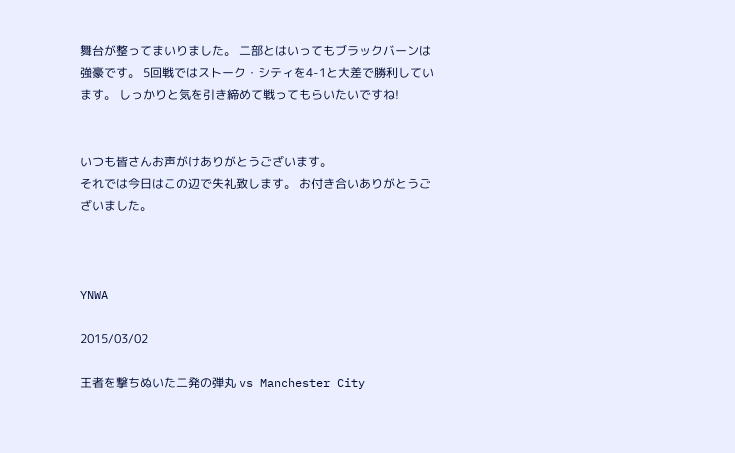舞台が整ってまいりました。 二部とはいってもブラックバーンは強豪です。 5回戦ではストーク・シティを4-1と大差で勝利しています。 しっかりと気を引き締めて戦ってもらいたいですね!


いつも皆さんお声がけありがとうございます。
それでは今日はこの辺で失礼致します。 お付き合いありがとうございました。



YNWA

2015/03/02

王者を撃ちぬいた二発の弾丸 vs Manchester City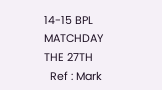14-15 BPL MATCHDAY  THE 27TH
  Ref : Mark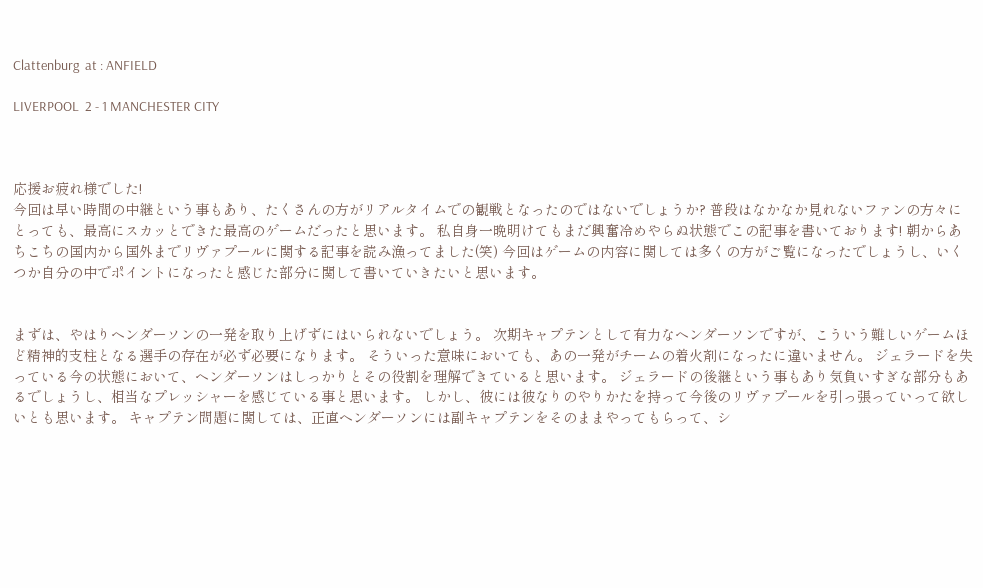Clattenburg  at : ANFIELD

LIVERPOOL  2 - 1 MANCHESTER CITY



応援お疲れ様でした!
今回は早い時間の中継という事もあり、たくさんの方がリアルタイムでの観戦となったのではないでしょうか? 普段はなかなか見れないファンの方々にとっても、最高にスカッとできた最高のゲームだったと思います。 私自身一晩明けてもまだ興奮冷めやらぬ状態でこの記事を書いております! 朝からあちこちの国内から国外までリヴァプールに関する記事を読み漁ってました(笑) 今回はゲームの内容に関しては多くの方がご覧になったでしょうし、いくつか自分の中でポイントになったと感じた部分に関して書いていきたいと思います。


まずは、やはりヘンダーソンの一発を取り上げずにはいられないでしょう。 次期キャプテンとして有力なヘンダーソンですが、こういう難しいゲームほど精神的支柱となる選手の存在が必ず必要になります。 そういった意味においても、あの一発がチームの着火剤になったに違いません。 ジェラードを失っている今の状態において、ヘンダーソンはしっかりとその役割を理解できていると思います。 ジェラードの後継という事もあり気負いすぎな部分もあるでしょうし、相当なプレッシャーを感じている事と思います。 しかし、彼には彼なりのやりかたを持って今後のリヴァプールを引っ張っていって欲しいとも思います。 キャプテン問題に関しては、正直ヘンダーソンには副キャプテンをそのままやってもらって、シ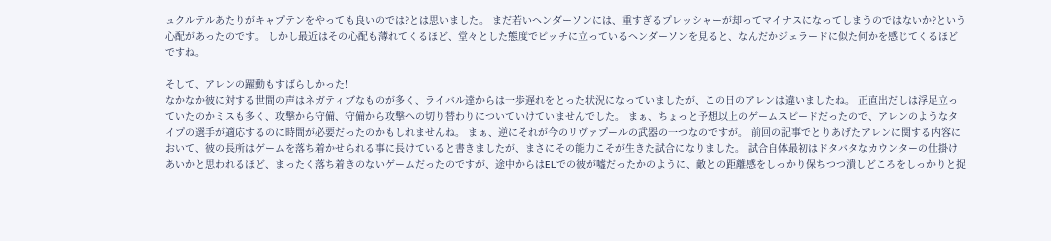ュクルテルあたりがキャプテンをやっても良いのでは?とは思いました。 まだ若いヘンダーソンには、重すぎるプレッシャーが却ってマイナスになってしまうのではないか?という心配があったのです。 しかし最近はその心配も薄れてくるほど、堂々とした態度でピッチに立っているヘンダーソンを見ると、なんだかジェラードに似た何かを感じてくるほどですね。

そして、アレンの躍動もすばらしかった!
なかなか彼に対する世間の声はネガティブなものが多く、ライバル達からは一歩遅れをとった状況になっていましたが、この日のアレンは違いましたね。 正直出だしは浮足立っていたのかミスも多く、攻撃から守備、守備から攻撃への切り替わりについていけていませんでした。 まぁ、ちょっと予想以上のゲームスピードだったので、アレンのようなタイプの選手が適応するのに時間が必要だったのかもしれませんね。 まぁ、逆にそれが今のリヴァプールの武器の一つなのですが。 前回の記事でとりあげたアレンに関する内容において、彼の長所はゲームを落ち着かせられる事に長けていると書きましたが、まさにその能力こそが生きた試合になりました。 試合自体最初はドタバタなカウンターの仕掛けあいかと思われるほど、まったく落ち着きのないゲームだったのですが、途中からはELでの彼が嘘だったかのように、敵との距離感をしっかり保ちつつ潰しどころをしっかりと捉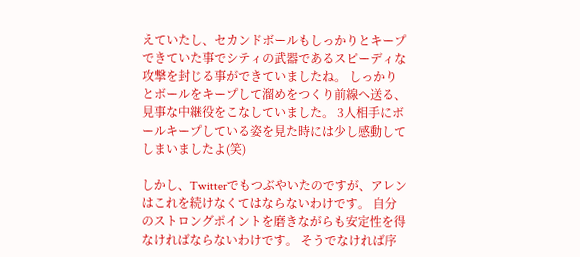えていたし、セカンドボールもしっかりとキープできていた事でシティの武器であるスピーディな攻撃を封じる事ができていましたね。 しっかりとボールをキープして溜めをつくり前線へ送る、見事な中継役をこなしていました。 3人相手にボールキープしている姿を見た時には少し感動してしまいましたよ(笑)

しかし、Twitterでもつぶやいたのですが、アレンはこれを続けなくてはならないわけです。 自分のストロングポイントを磨きながらも安定性を得なければならないわけです。 そうでなければ序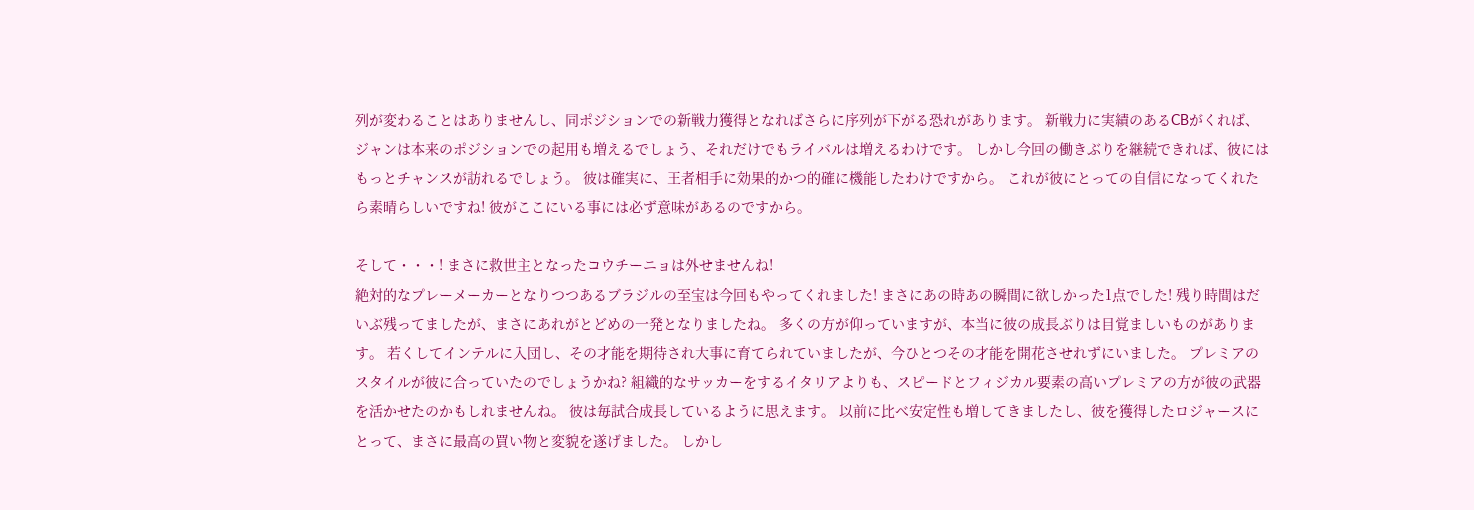列が変わることはありませんし、同ポジションでの新戦力獲得となればさらに序列が下がる恐れがあります。 新戦力に実績のあるCBがくれば、ジャンは本来のポジションでの起用も増えるでしょう、それだけでもライバルは増えるわけです。 しかし今回の働きぶりを継続できれば、彼にはもっとチャンスが訪れるでしょう。 彼は確実に、王者相手に効果的かつ的確に機能したわけですから。 これが彼にとっての自信になってくれたら素晴らしいですね! 彼がここにいる事には必ず意味があるのですから。

そして・・・! まさに救世主となったコウチーニョは外せませんね!
絶対的なプレーメーカーとなりつつあるブラジルの至宝は今回もやってくれました! まさにあの時あの瞬間に欲しかった1点でした! 残り時間はだいぶ残ってましたが、まさにあれがとどめの一発となりましたね。 多くの方が仰っていますが、本当に彼の成長ぶりは目覚ましいものがあります。 若くしてインテルに入団し、その才能を期待され大事に育てられていましたが、今ひとつその才能を開花させれずにいました。 プレミアのスタイルが彼に合っていたのでしょうかね? 組織的なサッカーをするイタリアよりも、スピードとフィジカル要素の高いプレミアの方が彼の武器を活かせたのかもしれませんね。 彼は毎試合成長しているように思えます。 以前に比べ安定性も増してきましたし、彼を獲得したロジャースにとって、まさに最高の買い物と変貌を遂げました。 しかし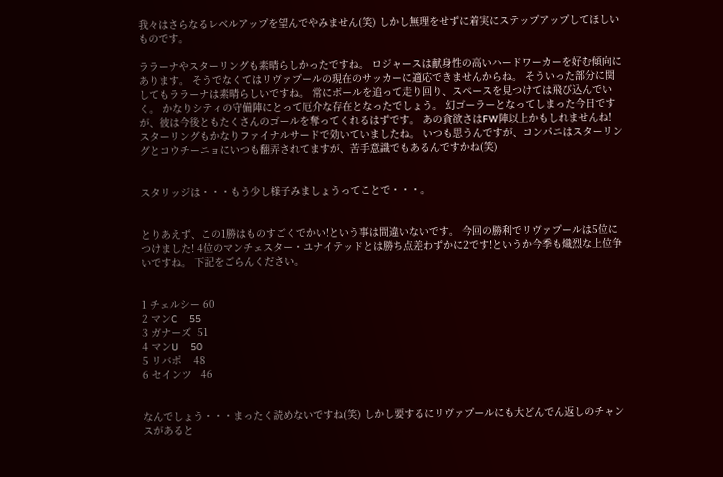我々はさらなるレベルアップを望んでやみません(笑) しかし無理をせずに着実にステップアップしてほしいものです。

ララーナやスターリングも素晴らしかったですね。 ロジャースは献身性の高いハードワーカーを好む傾向にあります。 そうでなくてはリヴァプールの現在のサッカーに適応できませんからね。 そういった部分に関してもララーナは素晴らしいですね。 常にボールを追って走り回り、スペースを見つけては飛び込んでいく。 かなりシティの守備陣にとって厄介な存在となったでしょう。 幻ゴーラーとなってしまった今日ですが、彼は今後ともたくさんのゴールを奪ってくれるはずです。 あの貪欲さはFW陣以上かもしれませんね! スターリングもかなりファイナルサードで効いていましたね。 いつも思うんですが、コンパニはスターリングとコウチーニョにいつも翻弄されてますが、苦手意識でもあるんですかね(笑)


スタリッジは・・・もう少し様子みましょうってことで・・・。


とりあえず、この1勝はものすごくでかい!という事は間違いないです。 今回の勝利でリヴァプールは5位につけました! 4位のマンチェスター・ユナイテッドとは勝ち点差わずかに2です!というか今季も熾烈な上位争いですね。 下記をごらんください。


1 チェルシー 60
2 マンC    55
3 ガナーズ  51
4 マンU    50
5 リバポ    48
6 セインツ   46


なんでしょう・・・まったく読めないですね(笑) しかし要するにリヴァプールにも大どんでん返しのチャンスがあると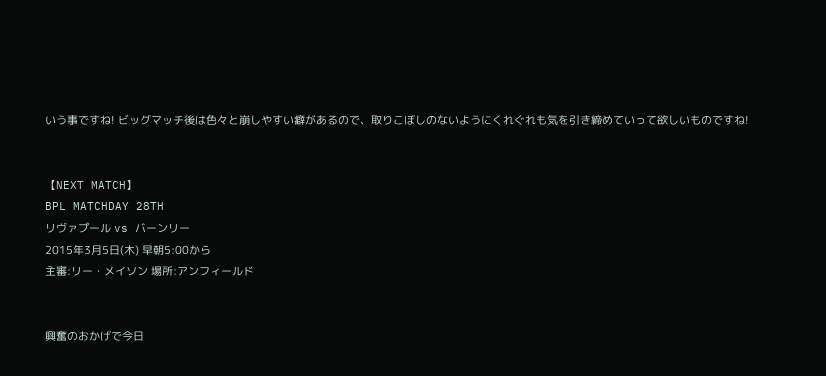いう事ですね! ビッグマッチ後は色々と崩しやすい癖があるので、取りこぼしのないようにくれぐれも気を引き締めていって欲しいものですね!


【NEXT MATCH】
BPL MATCHDAY 28TH
リヴァプール vs バーンリー
2015年3月5日(木) 早朝5:00から
主審:リー・メイソン 場所:アンフィールド


興奮のおかげで今日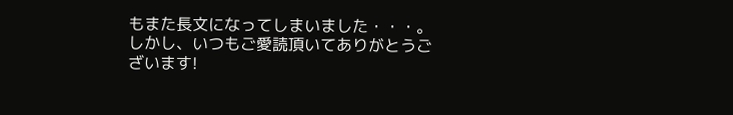もまた長文になってしまいました・・・。
しかし、いつもご愛読頂いてありがとうございます!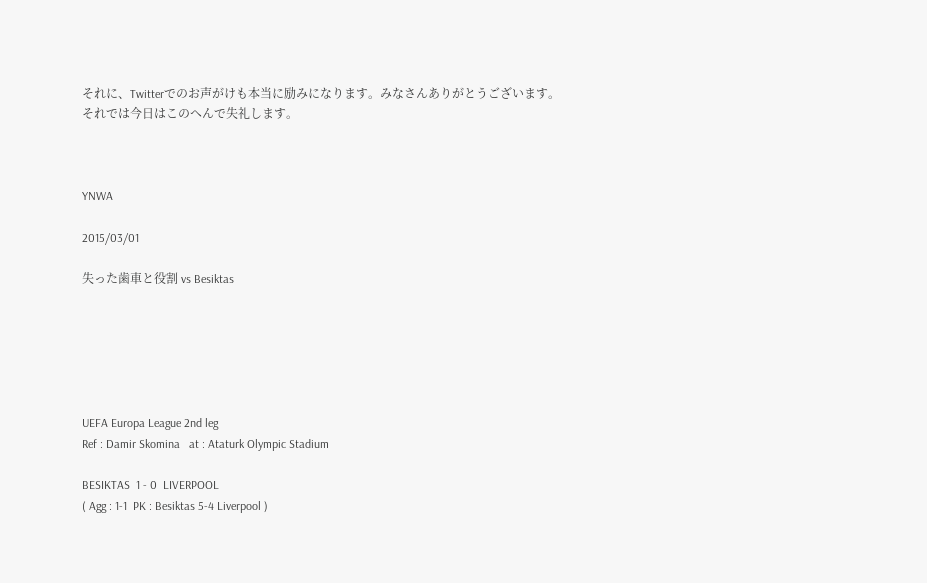それに、Twitterでのお声がけも本当に励みになります。みなさんありがとうございます。
それでは今日はこのへんで失礼します。



YNWA

2015/03/01

失った歯車と役割 vs Besiktas






UEFA Europa League 2nd leg
Ref : Damir Skomina   at : Ataturk Olympic Stadium

BESIKTAS  1 - 0  LIVERPOOL
( Agg : 1-1  PK : Besiktas 5-4 Liverpool )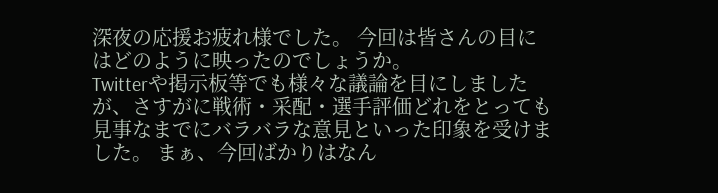深夜の応援お疲れ様でした。 今回は皆さんの目にはどのように映ったのでしょうか。
Twitterや掲示板等でも様々な議論を目にしましたが、さすがに戦術・采配・選手評価どれをとっても見事なまでにバラバラな意見といった印象を受けました。 まぁ、今回ばかりはなん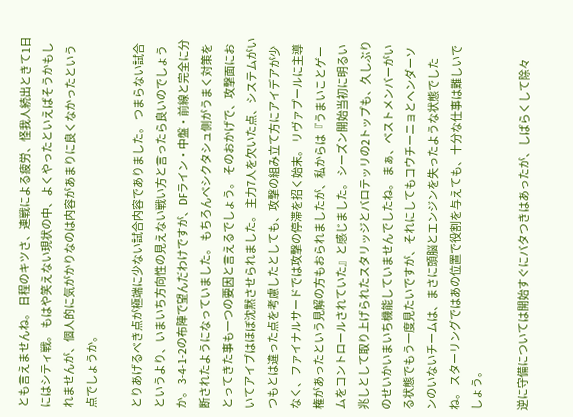とも言えませんね。 日程のキツさ、連戦による疲労、怪我人続出ときて1日にはシティ戦。 もはや笑えない現状の中、よくやったといえばそうかもしれませんが、個人的に気がかりなのは内容があまりに良くなかったという点でしょうか。

とりあげるべき点が極端に少ない試合内容でありました。 つまらない試合というより、いまいち方向性の見えない戦い方と言ったら良いのでしょうか。 3-4-1-2の布陣で望んだわけですが、DFライン・中盤・前線と完全に分断されたようになっていました。 もちろんベシクタシュ側がうまく対策をとってきた事も一つの要因と言えるでしょう。 そのおかげで、攻撃面においてアイブはほぼ沈黙させられました。 主力7人を欠いた点、システムがいつもとは違った点を考慮したとしても、攻撃の組み立て方にアイデアが少なく、ファイナルサードでは攻撃の停滞を招く始末。 リヴァプールに主導権があったという見解の方もおられましたが、私からは『うまいことゲームをコントロールされていた』と感じました。 シーズン開始当初に明るい兆しとして取り上げられたスタリッジとバロテッリの2トップも、久しぶりのせいかいまいち機能していませんでしたね。 まぁ、ベストメンバーがいる状態でもう一度見たいですが、それにしてもコウチーニョとヘンダーソンのいないチームは、まさに頭脳とエンジンを失ったような状態でしたね。 スターリングではあの位置で役割を与えても、十分な仕事は難しいでしょう。

逆に守備については開始すぐにバタつきはあったが、しばらくして除々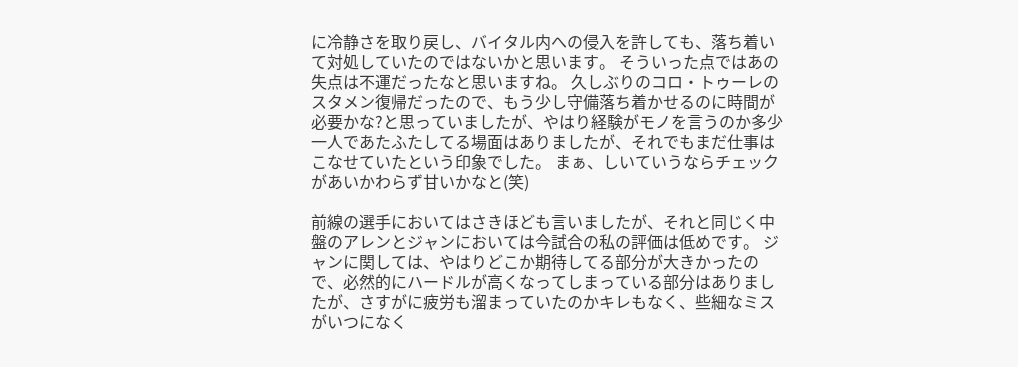に冷静さを取り戻し、バイタル内への侵入を許しても、落ち着いて対処していたのではないかと思います。 そういった点ではあの失点は不運だったなと思いますね。 久しぶりのコロ・トゥーレのスタメン復帰だったので、もう少し守備落ち着かせるのに時間が必要かな?と思っていましたが、やはり経験がモノを言うのか多少一人であたふたしてる場面はありましたが、それでもまだ仕事はこなせていたという印象でした。 まぁ、しいていうならチェックがあいかわらず甘いかなと(笑)

前線の選手においてはさきほども言いましたが、それと同じく中盤のアレンとジャンにおいては今試合の私の評価は低めです。 ジャンに関しては、やはりどこか期待してる部分が大きかったので、必然的にハードルが高くなってしまっている部分はありましたが、さすがに疲労も溜まっていたのかキレもなく、些細なミスがいつになく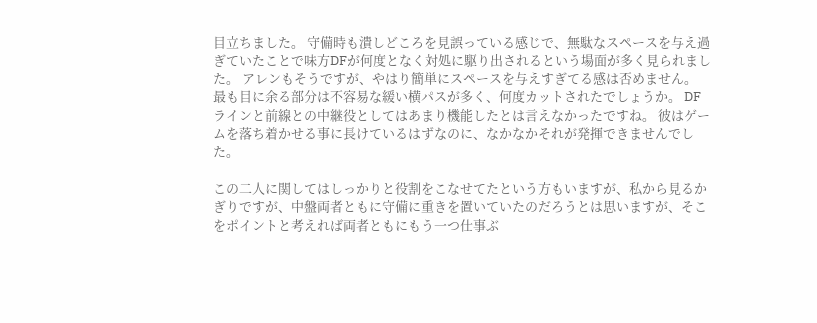目立ちました。 守備時も潰しどころを見誤っている感じで、無駄なスペースを与え過ぎていたことで味方DFが何度となく対処に駆り出されるという場面が多く見られました。 アレンもそうですが、やはり簡単にスペースを与えすぎてる感は否めません。 最も目に余る部分は不容易な緩い横パスが多く、何度カットされたでしょうか。 DFラインと前線との中継役としてはあまり機能したとは言えなかったですね。 彼はゲームを落ち着かせる事に長けているはずなのに、なかなかそれが発揮できませんでした。

この二人に関してはしっかりと役割をこなせてたという方もいますが、私から見るかぎりですが、中盤両者ともに守備に重きを置いていたのだろうとは思いますが、そこをポイントと考えれば両者ともにもう一つ仕事ぶ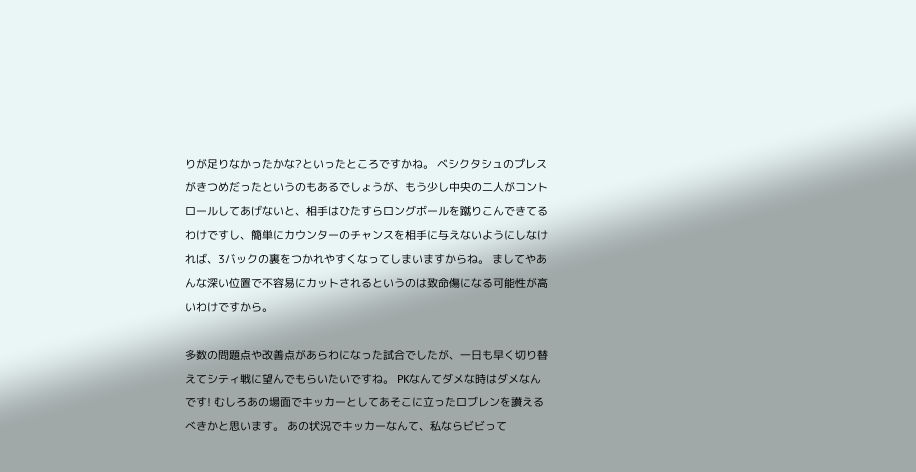りが足りなかったかな?といったところですかね。 ベシクタシュのプレスがきつめだったというのもあるでしょうが、もう少し中央の二人がコントロールしてあげないと、相手はひたすらロングボールを蹴りこんできてるわけですし、簡単にカウンターのチャンスを相手に与えないようにしなければ、3バックの裏をつかれやすくなってしまいますからね。 ましてやあんな深い位置で不容易にカットされるというのは致命傷になる可能性が高いわけですから。

多数の問題点や改善点があらわになった試合でしたが、一日も早く切り替えてシティ戦に望んでもらいたいですね。 PKなんてダメな時はダメなんです! むしろあの場面でキッカーとしてあそこに立ったロブレンを讃えるべきかと思います。 あの状況でキッカーなんて、私ならビビって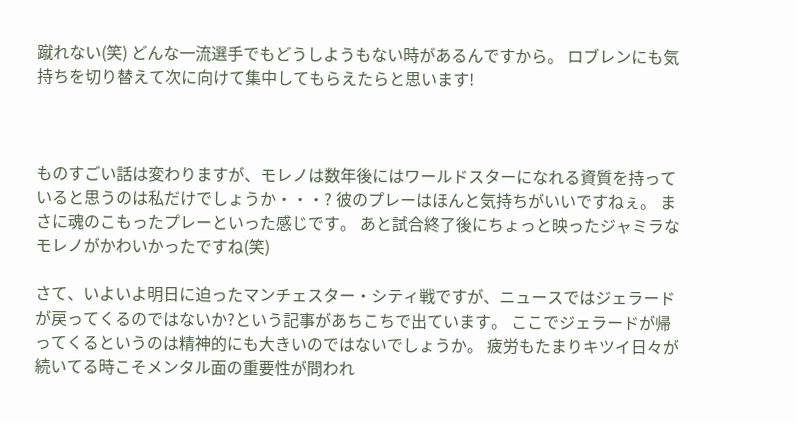蹴れない(笑) どんな一流選手でもどうしようもない時があるんですから。 ロブレンにも気持ちを切り替えて次に向けて集中してもらえたらと思います!



ものすごい話は変わりますが、モレノは数年後にはワールドスターになれる資質を持っていると思うのは私だけでしょうか・・・? 彼のプレーはほんと気持ちがいいですねぇ。 まさに魂のこもったプレーといった感じです。 あと試合終了後にちょっと映ったジャミラなモレノがかわいかったですね(笑)

さて、いよいよ明日に迫ったマンチェスター・シティ戦ですが、ニュースではジェラードが戻ってくるのではないか?という記事があちこちで出ています。 ここでジェラードが帰ってくるというのは精神的にも大きいのではないでしょうか。 疲労もたまりキツイ日々が続いてる時こそメンタル面の重要性が問われ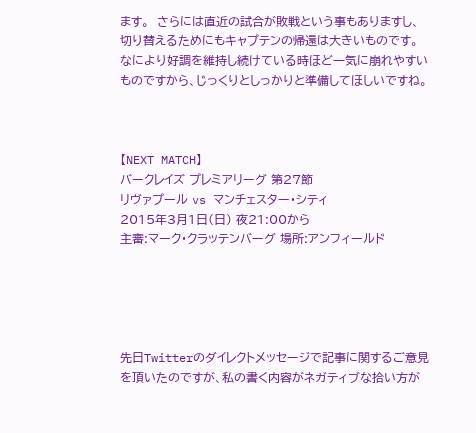ます。  さらには直近の試合が敗戦という事もありますし、切り替えるためにもキャプテンの帰還は大きいものです。 なにより好調を維持し続けている時ほど一気に崩れやすいものですから、じっくりとしっかりと準備してほしいですね。



【NEXT MATCH】
バークレイズ プレミアリーグ 第27節
リヴァプール vs マンチェスター・シティ
2015年3月1日(日) 夜21:00から
主審:マーク・クラッテンバーグ 場所:アンフィールド





先日Twitterのダイレクトメッセージで記事に関するご意見を頂いたのですが、私の書く内容がネガティブな拾い方が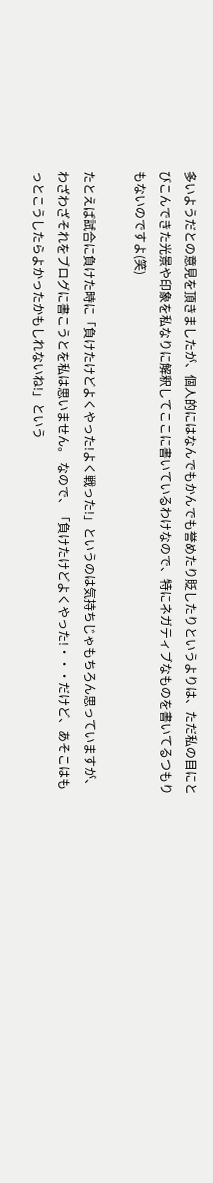多いようだとの意見を頂きましたが、個人的にはなんでもかんでも誉めたり貶したりというよりは、ただ私の目にとびこんできた光景や印象を私なりに解釈してここに書いているわけなので、特にネガティブなものを書いてるつもりもないのですよ(笑)

たとえば試合に負けた時に「負けたけどよくやった!よく戦った!」というのは気持ちじゃもちろん思っていますが、わざわざそれをブログに書こうとを私は思いません。 なので、「負けたけどよくやった!・・・だけど、あそこはもっとこうしたらよかったかもしれないね!」という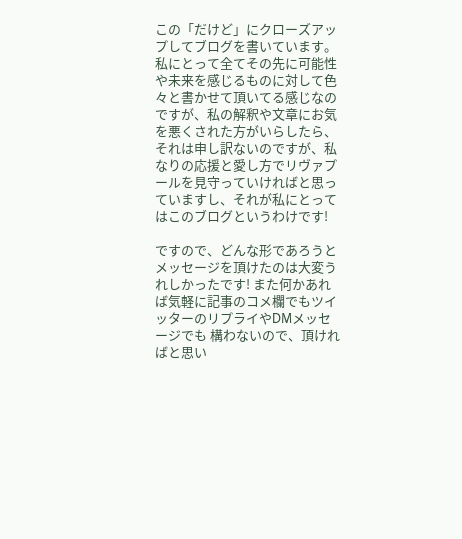この「だけど」にクローズアップしてブログを書いています。 私にとって全てその先に可能性や未来を感じるものに対して色々と書かせて頂いてる感じなのですが、私の解釈や文章にお気を悪くされた方がいらしたら、それは申し訳ないのですが、私なりの応援と愛し方でリヴァプールを見守っていければと思っていますし、それが私にとってはこのブログというわけです!

ですので、どんな形であろうとメッセージを頂けたのは大変うれしかったです! また何かあれば気軽に記事のコメ欄でもツイッターのリプライやDMメッセージでも 構わないので、頂ければと思い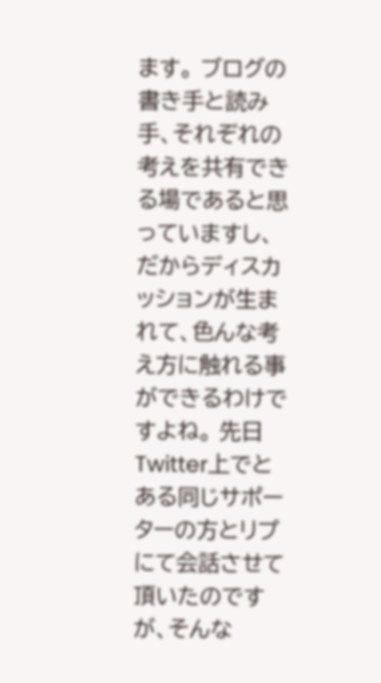ます。 ブログの書き手と読み手、それぞれの考えを共有できる場であると思っていますし、だからディスカッションが生まれて、色んな考え方に触れる事ができるわけですよね。 先日Twitter上でとある同じサポーターの方とリプにて会話させて頂いたのですが、そんな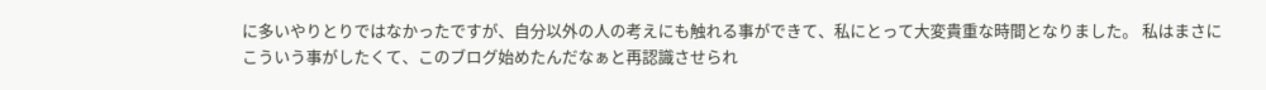に多いやりとりではなかったですが、自分以外の人の考えにも触れる事ができて、私にとって大変貴重な時間となりました。 私はまさにこういう事がしたくて、このブログ始めたんだなぁと再認識させられ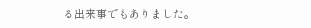る出来事でもありました。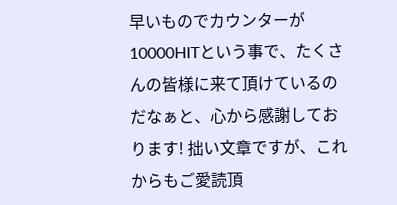早いものでカウンターが10000HITという事で、たくさんの皆様に来て頂けているのだなぁと、心から感謝しております! 拙い文章ですが、これからもご愛読頂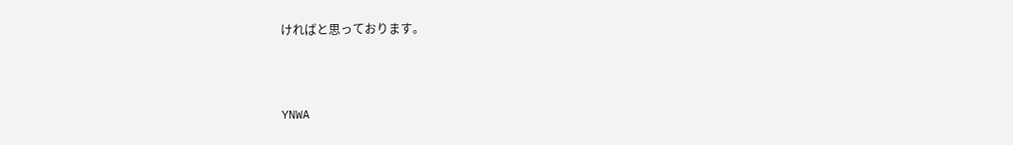ければと思っております。



YNWA